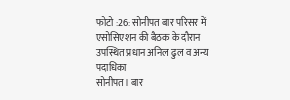फोटो :26: सोनीपत बार परिसर में एसोसिएशन की बैठक के दौरान उपस्थित प्रधान अनिल ढुल व अन्य पदाधिका
सोनीपत। बार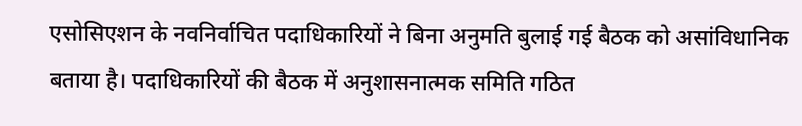एसोसिएशन के नवनिर्वाचित पदाधिकारियों ने बिना अनुमति बुलाई गई बैठक को असांविधानिक बताया है। पदाधिकारियों की बैठक में अनुशासनात्मक समिति गठित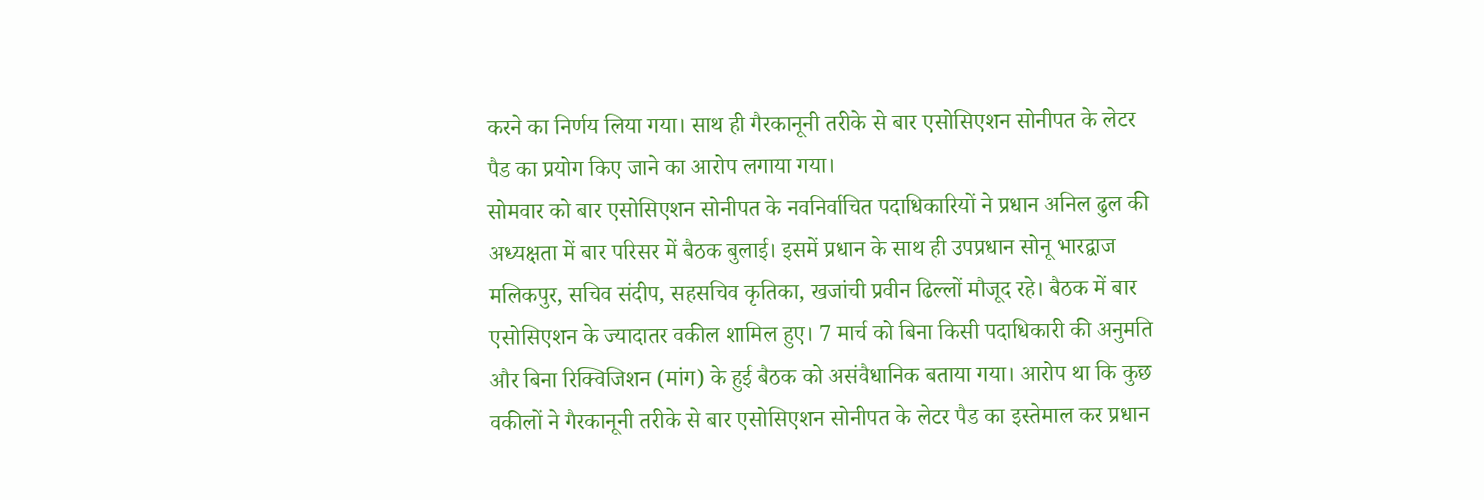करने का निर्णय लिया गया। साथ ही गैरकानूनी तरीके से बार एसोसिएशन सोनीपत के लेटर पैड का प्रयोग किए जाने का आरोप लगाया गया।
सोमवार को बार एसोसिएशन सोनीपत के नवनिर्वाचित पदाधिकारियों ने प्रधान अनिल ढुल की अध्यक्षता में बार परिसर में बैठक बुलाई। इसमें प्रधान के साथ ही उपप्रधान सोनू भारद्वाज मलिकपुर, सचिव संदीप, सहसचिव कृतिका, खजांची प्रवीन ढिल्लों मौजूद रहे। बैठक में बार एसोसिएशन के ज्यादातर वकील शामिल हुए। 7 मार्च को बिना किसी पदाधिकारी की अनुमति और बिना रिक्विजिशन (मांग) के हुई बैठक को असंवैधानिक बताया गया। आरोप था कि कुछ वकीलों ने गैरकानूनी तरीके से बार एसोसिएशन सोनीपत के लेटर पैड का इस्तेमाल कर प्रधान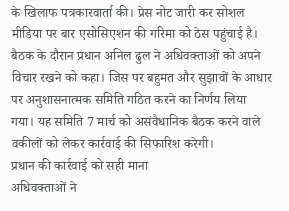के खिलाफ पत्रकारवार्ता की। प्रेस नोट जारी कर सोशल मीडिया पर बार एसोसिएशन की गरिमा को ठेस पहुंचाई है।
बैठक के दौरान प्रधान अनिल ढुल ने अधिवक्ताओं को अपने विचार रखने को कहा। जिस पर बहुमत और सुझावों के आधार पर अनुशासनात्मक समिति गठित करने का निर्णय लिया गया। यह समिति 7 मार्च को असंवैधानिक बैठक करने वाले वकीलों को लेकर कार्रवाई की सिफारिश करेगी।
प्रधान की कार्रवाई को सही माना
अधिवक्ताओं ने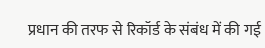प्रधान की तरफ से रिकॉर्ड के संबंध में की गई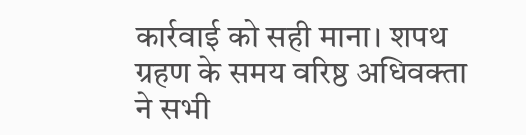कार्रवाई को सही माना। शपथ ग्रहण के समय वरिष्ठ अधिवक्ता ने सभी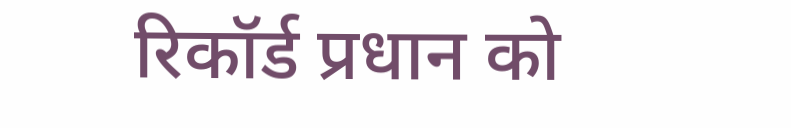रिकॉर्ड प्रधान को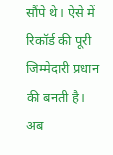सौंपे थे। ऐसे में रिकॉर्ड की पूरी जिम्मेदारी प्रधान की बनती है। अब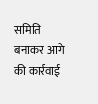समिति बनाकर आगे की कार्रवाई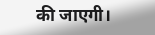की जाएगी।